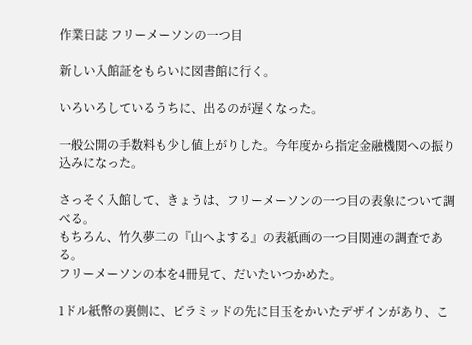作業日誌 フリーメーソンの一つ目

新しい入館証をもらいに図書館に行く。

いろいろしているうちに、出るのが遅くなった。

一般公開の手数料も少し値上がりした。今年度から指定金融機関への振り込みになった。

さっそく入館して、きょうは、フリーメーソンの一つ目の表象について調べる。
もちろん、竹久夢二の『山へよする』の表紙画の一つ目関連の調査である。
フリーメーソンの本を4冊見て、だいたいつかめた。

1ドル紙幣の裏側に、ピラミッドの先に目玉をかいたデザインがあり、こ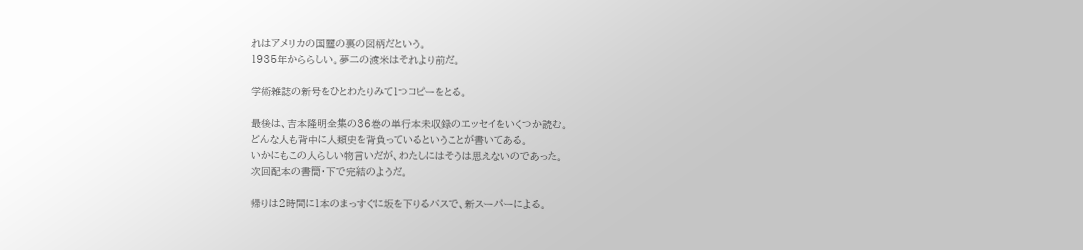れはアメリカの国璽の裏の図柄だという。
1935年かららしい。夢二の渡米はそれより前だ。

学術雑誌の新号をひとわたりみて1つコピーをとる。

最後は、吉本隆明全集の36巻の単行本未収録のエッセイをいくつか読む。
どんな人も背中に人類史を背負っているということが書いてある。
いかにもこの人らしい物言いだが、わたしにはそうは思えないのであった。
次回配本の書簡・下で完結のようだ。

帰りは2時間に1本のまっすぐに坂を下りるバスで、新スーパーによる。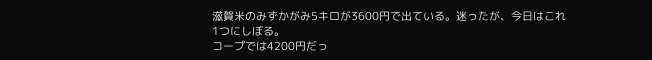滋賀米のみずかがみ5キロが3600円で出ている。迷ったが、今日はこれ1つにしぼる。
コープでは4200円だっ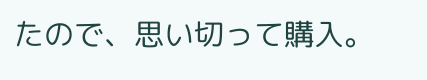たので、思い切って購入。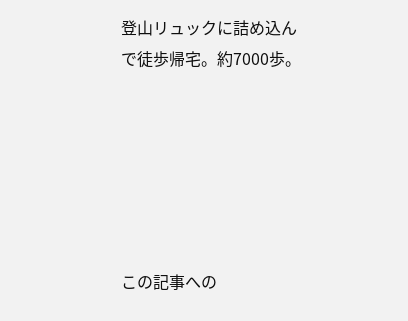登山リュックに詰め込んで徒歩帰宅。約7000歩。






この記事への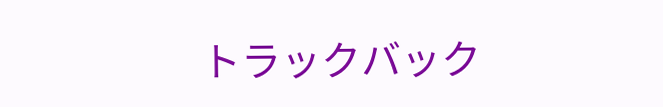トラックバック